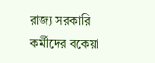রাজ্য সরকারি কর্মীদের বকেয়া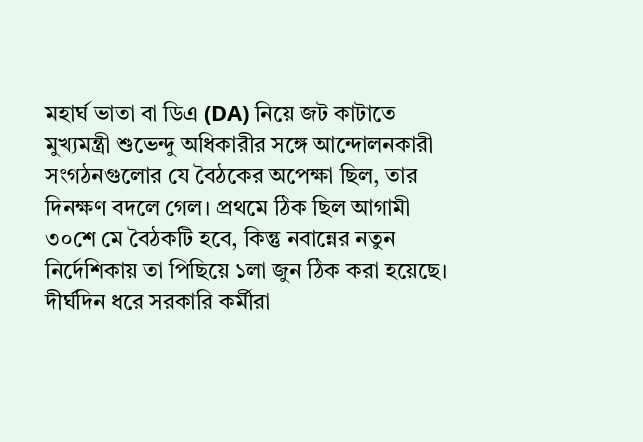মহার্ঘ ভাতা বা ডিএ (DA) নিয়ে জট কাটাতে মুখ্যমন্ত্রী শুভেন্দু অধিকারীর সঙ্গে আন্দোলনকারী সংগঠনগুলোর যে বৈঠকের অপেক্ষা ছিল, তার দিনক্ষণ বদলে গেল। প্রথমে ঠিক ছিল আগামী ৩০শে মে বৈঠকটি হবে, কিন্তু নবান্নের নতুন নির্দেশিকায় তা পিছিয়ে ১লা জুন ঠিক করা হয়েছে।
দীর্ঘদিন ধরে সরকারি কর্মীরা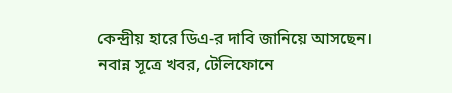কেন্দ্রীয় হারে ডিএ-র দাবি জানিয়ে আসছেন। নবান্ন সূত্রে খবর, টেলিফোনে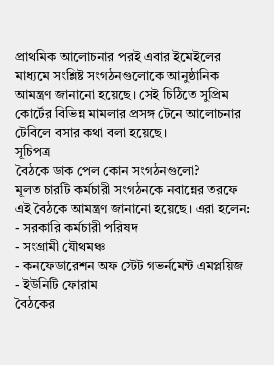প্রাথমিক আলোচনার পরই এবার ইমেইলের মাধ্যমে সংশ্লিষ্ট সংগঠনগুলোকে আনুষ্ঠানিক আমন্ত্রণ জানানো হয়েছে। সেই চিঠিতে সুপ্রিম কোর্টের বিভিন্ন মামলার প্রসঙ্গ টেনে আলোচনার টেবিলে বসার কথা বলা হয়েছে।
সূচিপত্র
বৈঠকে ডাক পেল কোন সংগঠনগুলো?
মূলত চারটি কর্মচারী সংগঠনকে নবান্নের তরফে এই বৈঠকে আমন্ত্রণ জানানো হয়েছে। এরা হলেন:
- সরকারি কর্মচারী পরিষদ
- সংগ্রামী যৌথমঞ্চ
- কনফেডারেশন অফ স্টেট গভর্নমেন্ট এমপ্লয়িজ
- ইউনিটি ফোরাম
বৈঠকের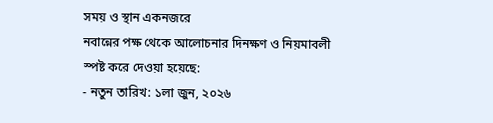সময় ও স্থান একনজরে
নবান্নের পক্ষ থেকে আলোচনার দিনক্ষণ ও নিয়মাবলী স্পষ্ট করে দেওয়া হয়েছে:
- নতুন তারিখ: ১লা জুন, ২০২৬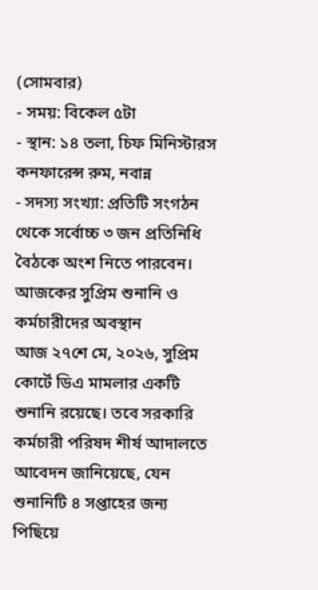(সোমবার)
- সময়: বিকেল ৫টা
- স্থান: ১৪ তলা, চিফ মিনিস্টারস কনফারেন্স রুম, নবান্ন
- সদস্য সংখ্যা: প্রতিটি সংগঠন থেকে সর্বোচ্চ ৩ জন প্রতিনিধি বৈঠকে অংশ নিতে পারবেন।
আজকের সুপ্রিম শুনানি ও কর্মচারীদের অবস্থান
আজ ২৭শে মে, ২০২৬, সুপ্রিম কোর্টে ডিএ মামলার একটি শুনানি রয়েছে। তবে সরকারি কর্মচারী পরিষদ শীর্ষ আদালতে আবেদন জানিয়েছে, যেন শুনানিটি ৪ সপ্তাহের জন্য পিছিয়ে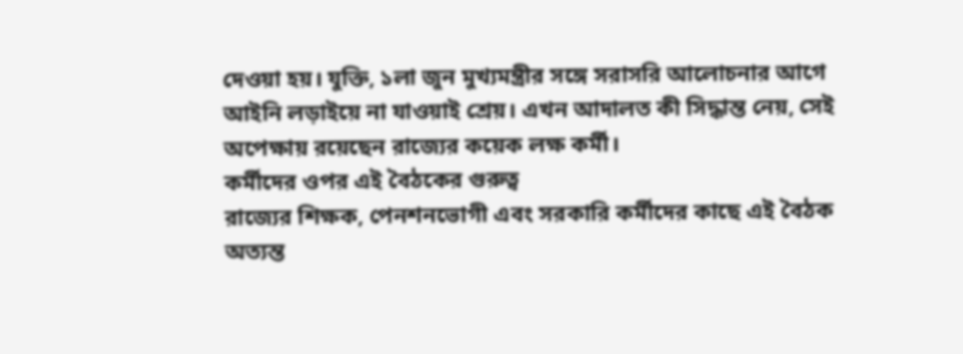দেওয়া হয়। যুক্তি, ১লা জুন মুখ্যমন্ত্রীর সঙ্গে সরাসরি আলোচনার আগে আইনি লড়াইয়ে না যাওয়াই শ্রেয়। এখন আদালত কী সিদ্ধান্ত নেয়, সেই অপেক্ষায় রয়েছেন রাজ্যের কয়েক লক্ষ কর্মী।
কর্মীদের ওপর এই বৈঠকের গুরুত্ব
রাজ্যের শিক্ষক, পেনশনভোগী এবং সরকারি কর্মীদের কাছে এই বৈঠক অত্যন্ত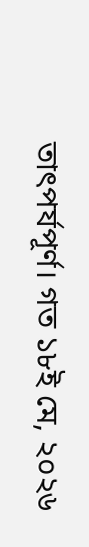তাৎপর্যপূর্ণ। গত ১৮ই মে, ২০২৬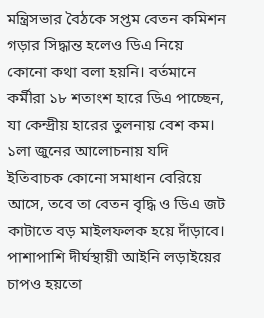মন্ত্রিসভার বৈঠকে সপ্তম বেতন কমিশন গড়ার সিদ্ধান্ত হলেও ডিএ নিয়ে কোনো কথা বলা হয়নি। বর্তমানে কর্মীরা ১৮ শতাংশ হারে ডিএ পাচ্ছেন, যা কেন্দ্রীয় হারের তুলনায় বেশ কম। ১লা জুনের আলোচনায় যদি ইতিবাচক কোনো সমাধান বেরিয়ে আসে, তবে তা বেতন বৃদ্ধি ও ডিএ জট কাটাতে বড় মাইলফলক হয়ে দাঁড়াবে। পাশাপাশি দীর্ঘস্থায়ী আইনি লড়াইয়ের চাপও হয়তো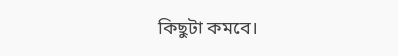কিছুটা কমবে।